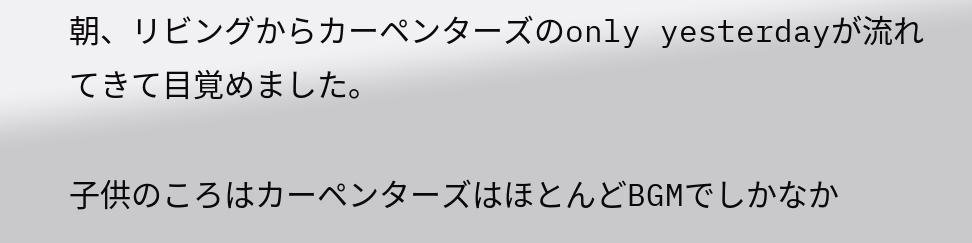朝、リビングからカーペンターズのonly yesterdayが流れてきて目覚めました。

子供のころはカーペンターズはほとんどBGMでしかなか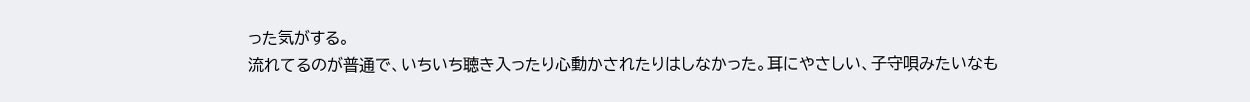った気がする。
流れてるのが普通で、いちいち聴き入ったり心動かされたりはしなかった。耳にやさしい、子守唄みたいなも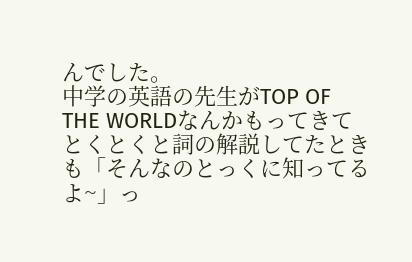んでした。
中学の英語の先生がTOP OF THE WORLDなんかもってきてとくとくと詞の解説してたときも「そんなのとっくに知ってるよ~」っ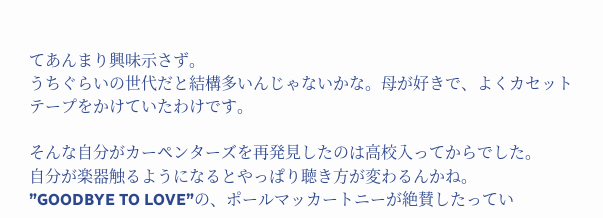てあんまり興味示さず。
うちぐらいの世代だと結構多いんじゃないかな。母が好きで、よくカセットテープをかけていたわけです。

そんな自分がカーペンターズを再発見したのは高校入ってからでした。
自分が楽器触るようになるとやっぱり聴き方が変わるんかね。
”GOODBYE TO LOVE”の、ポールマッカートニーが絶賛したってい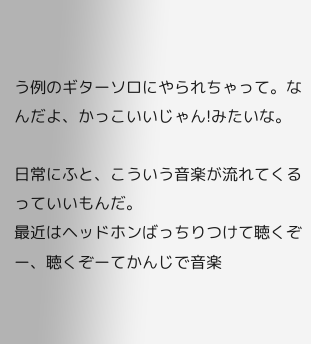う例のギターソロにやられちゃって。なんだよ、かっこいいじゃん!みたいな。

日常にふと、こういう音楽が流れてくるっていいもんだ。
最近はヘッドホンばっちりつけて聴くぞー、聴くぞーてかんじで音楽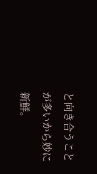と向き合うことが多いから妙に新鮮。